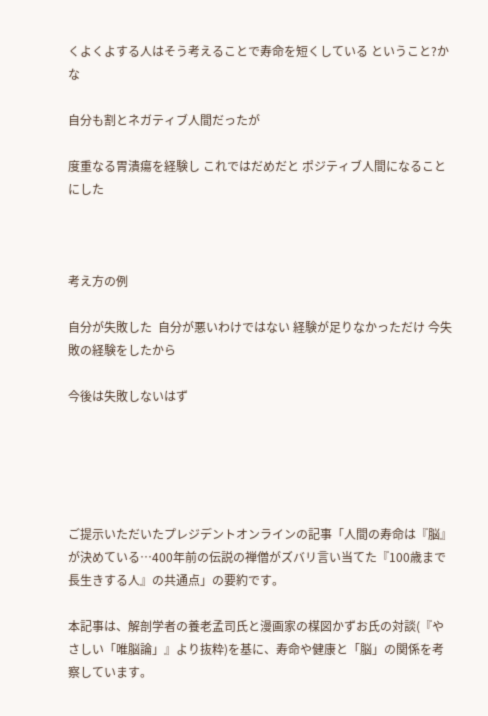くよくよする人はそう考えることで寿命を短くしている ということ?かな

自分も割とネガティブ人間だったが

度重なる胃潰瘍を経験し これではだめだと ポジティブ人間になることにした



考え方の例

自分が失敗した  自分が悪いわけではない 経験が足りなかっただけ 今失敗の経験をしたから

今後は失敗しないはず





ご提示いただいたプレジデントオンラインの記事「人間の寿命は『脳』が決めている…400年前の伝説の禅僧がズバリ言い当てた『100歳まで長生きする人』の共通点」の要約です。

本記事は、解剖学者の養老孟司氏と漫画家の楳図かずお氏の対談(『やさしい「唯脳論」』より抜粋)を基に、寿命や健康と「脳」の関係を考察しています。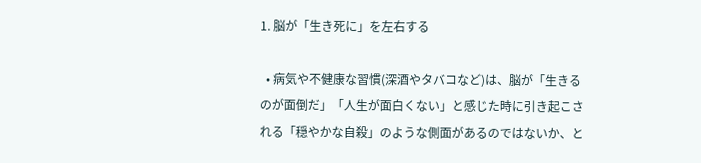1. 脳が「生き死に」を左右する

  • 病気や不健康な習慣(深酒やタバコなど)は、脳が「生きるのが面倒だ」「人生が面白くない」と感じた時に引き起こされる「穏やかな自殺」のような側面があるのではないか、と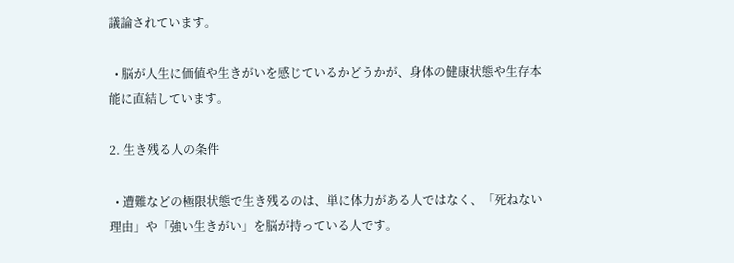議論されています。

  • 脳が人生に価値や生きがいを感じているかどうかが、身体の健康状態や生存本能に直結しています。

2. 生き残る人の条件

  • 遭難などの極限状態で生き残るのは、単に体力がある人ではなく、「死ねない理由」や「強い生きがい」を脳が持っている人です。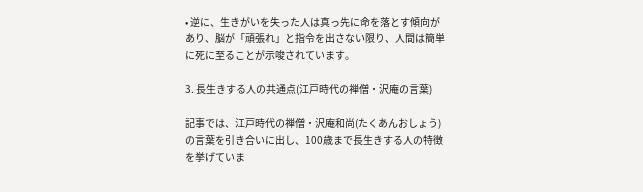• 逆に、生きがいを失った人は真っ先に命を落とす傾向があり、脳が「頑張れ」と指令を出さない限り、人間は簡単に死に至ることが示唆されています。

3. 長生きする人の共通点(江戸時代の禅僧・沢庵の言葉)

記事では、江戸時代の禅僧・沢庵和尚(たくあんおしょう)の言葉を引き合いに出し、100歳まで長生きする人の特徴を挙げていま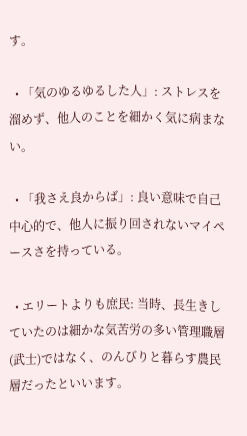す。

  • 「気のゆるゆるした人」: ストレスを溜めず、他人のことを細かく気に病まない。

  • 「我さえ良からば」: 良い意味で自己中心的で、他人に振り回されないマイペースさを持っている。

  • エリートよりも庶民: 当時、長生きしていたのは細かな気苦労の多い管理職層(武士)ではなく、のんびりと暮らす農民層だったといいます。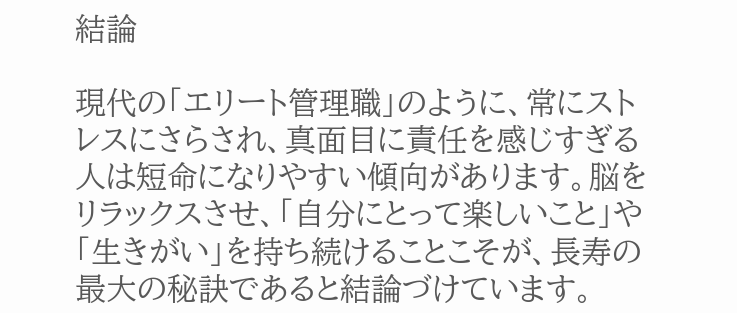結論

現代の「エリート管理職」のように、常にストレスにさらされ、真面目に責任を感じすぎる人は短命になりやすい傾向があります。脳をリラックスさせ、「自分にとって楽しいこと」や「生きがい」を持ち続けることこそが、長寿の最大の秘訣であると結論づけています。